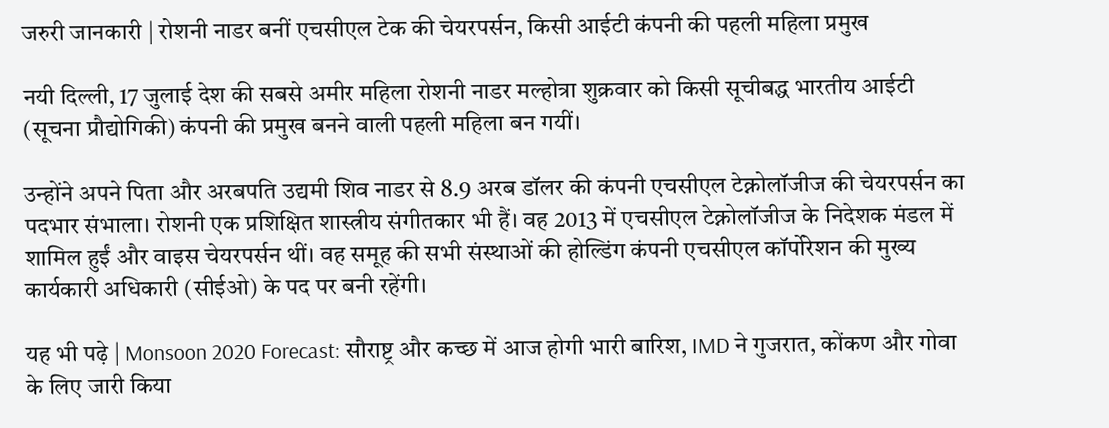जरुरी जानकारी | रोशनी नाडर बनीं एचसीएल टेक की चेयरपर्सन, किसी आईटी कंपनी की पहली महिला प्रमुख

नयी दिल्ली, 17 जुलाई देश की सबसे अमीर महिला रोशनी नाडर मल्होत्रा शुक्रवार को किसी सूचीबद्ध भारतीय आईटी (सूचना प्रौद्योगिकी) कंपनी की प्रमुख बनने वाली पहली महिला बन गयीं।

उन्होंने अपने पिता और अरबपति उद्यमी शिव नाडर से 8.9 अरब डॉलर की कंपनी एचसीएल टेक्नोलॉजीज की चेयरपर्सन का पदभार संभाला। रोशनी एक प्रशिक्षित शास्त्रीय संगीतकार भी हैं। वह 2013 में एचसीएल टेक्नोलॉजीज के निदेशक मंडल में शामिल हुईं और वाइस चेयरपर्सन थीं। वह समूह की सभी संस्थाओं की होल्डिंग कंपनी एचसीएल कॉर्पोरेशन की मुख्य कार्यकारी अधिकारी (सीईओ) के पद पर बनी रहेंगी।

यह भी पढ़े | Monsoon 2020 Forecast: सौराष्ट्र और कच्छ में आज होगी भारी बारिश, IMD ने गुजरात, कोंकण और गोवा के लिए जारी किया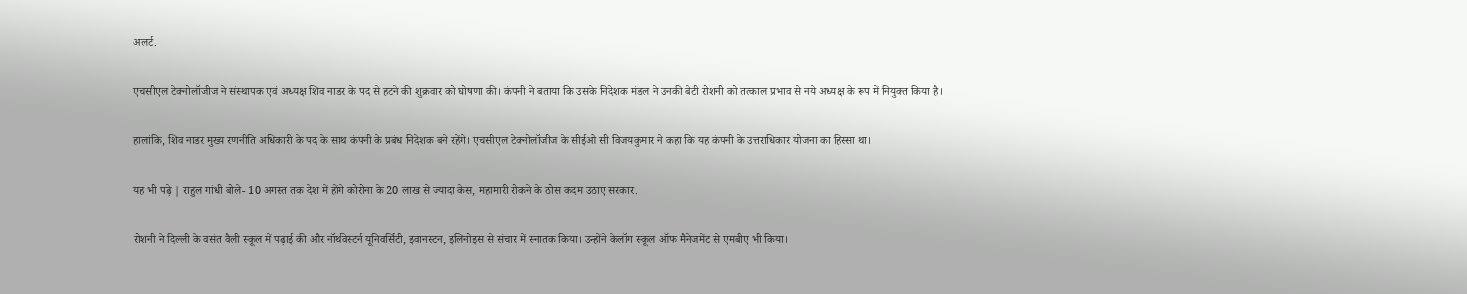अलर्ट.

एचसीएल टेक्नोलॉजीज ने संस्थापक एवं अध्यक्ष शिव नाडर के पद से हटने की शुक्रवार को घोषणा की। कंपनी ने बताया कि उसके निदेशक मंडल ने उनकी बेटी रोशनी को तत्काल प्रभाव से नये अध्यक्ष के रूप में नियुक्त किया है।

हालांकि, शिव नाडर मुख्य रणनीति अधिकारी के पद के साथ कंपनी के प्रबंध निदेशक बने रहेंगे। एचसीएल टेक्नोलॉजीज के सीईओ सी विजयकुमार ने कहा कि यह कंपनी के उत्तराधिकार योजना का हिस्सा था।

यह भी पढ़े | राहुल गांधी बोले- 10 अगस्त तक देश में होंगे कोरोना के 20 लाख से ज्यादा केस, महामारी रोकने के ठोस कदम उठाए सरकार.

रोशनी ने दिल्ली के वसंत वैली स्कूल में पढ़ाई की और नॉर्थवेस्टर्न यूनिवर्सिटी, इवानस्टन, इलिनोइस से संचार में स्नातक किया। उन्होंने केलॉग स्कूल ऑफ मैनेजमेंट से एमबीए भी किया।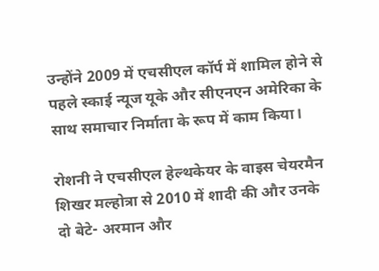उन्होंने 2009 में एचसीएल कॉर्प में शामिल होने से पहले स्काई न्यूज यूके और सीएनएन अमेरिका के साथ समाचार निर्माता के रूप में काम किया।

रोशनी ने एचसीएल हेल्थकेयर के वाइस चेयरमैन शिखर मल्होत्रा से 2010 में शादी की और उनके दो बेटे- अरमान और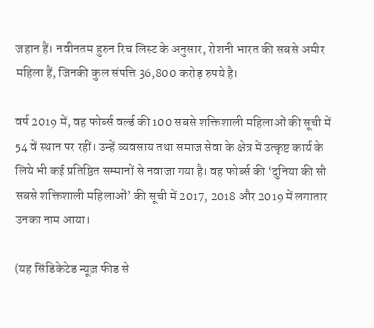जहान हैं। नवीनतम हुरुन रिच लिस्ट के अनुसार, रोशनी भारत की सबसे अमीर महिला हैं, जिनकी कुल संपत्ति 36,800 करोड़ रुपये है।

वर्ष 2019 में, वह फोर्ब्स वर्ल्ड की 100 सबसे शक्तिशाली महिलाओं की सूची में 54 वें स्थान पर रहीं। उन्हें व्यवसाय तथा समाज सेवा के क्षेत्र में उत्कृष्ट कार्य के लिये भी कई प्रतिष्ठित सम्मानों से नवाजा गया है। वह फोर्ब्स की ‘दुनिया की सौ सबसे शक्तिशाली महिलाओं’ की सूची में 2017, 2018 और 2019 में लगातार उनका नाम आया।

(यह सिंडिकेटेड न्यूज़ फीड से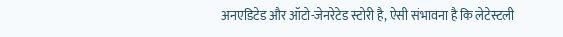अनएडिटेड और ऑटो-जेनरेटेड स्टोरी है, ऐसी संभावना है कि लेटेस्टली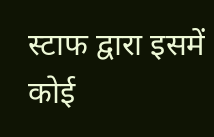स्टाफ द्वारा इसमें कोई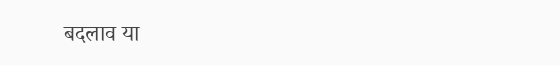बदलाव या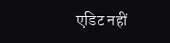एडिट नहीं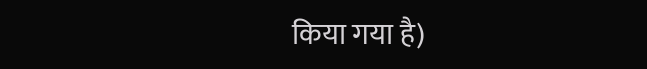किया गया है)